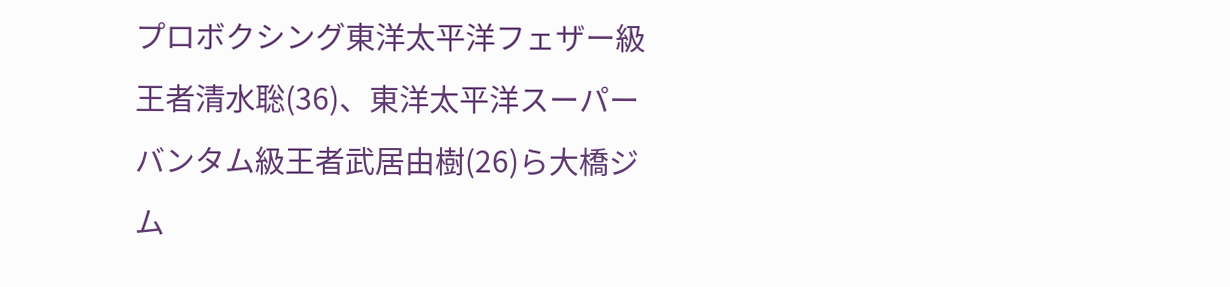プロボクシング東洋太平洋フェザー級王者清水聡(36)、東洋太平洋スーパーバンタム級王者武居由樹(26)ら大橋ジム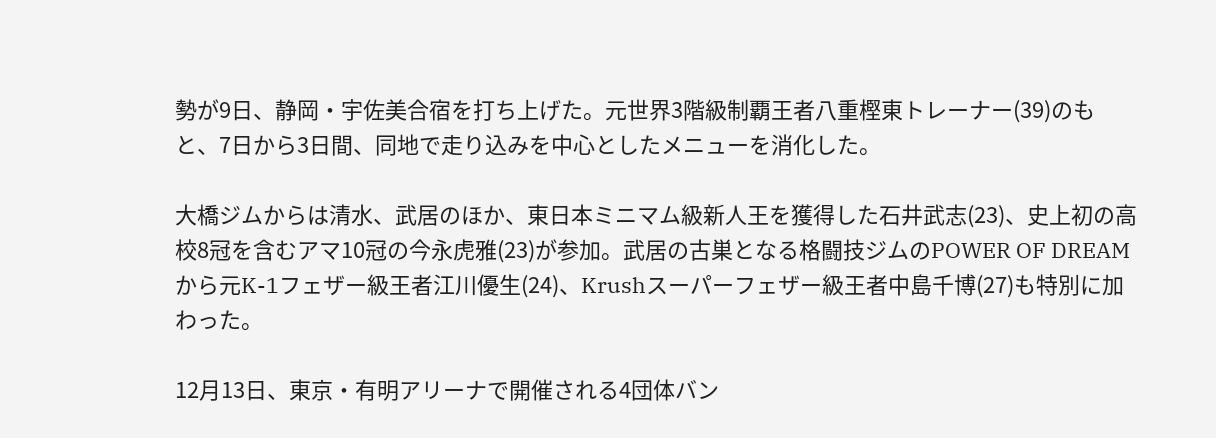勢が9日、静岡・宇佐美合宿を打ち上げた。元世界3階級制覇王者八重樫東トレーナー(39)のもと、7日から3日間、同地で走り込みを中心としたメニューを消化した。

大橋ジムからは清水、武居のほか、東日本ミニマム級新人王を獲得した石井武志(23)、史上初の高校8冠を含むアマ10冠の今永虎雅(23)が参加。武居の古巣となる格闘技ジムのPOWER OF DREAMから元K-1フェザー級王者江川優生(24)、Krushスーパーフェザー級王者中島千博(27)も特別に加わった。

12月13日、東京・有明アリーナで開催される4団体バン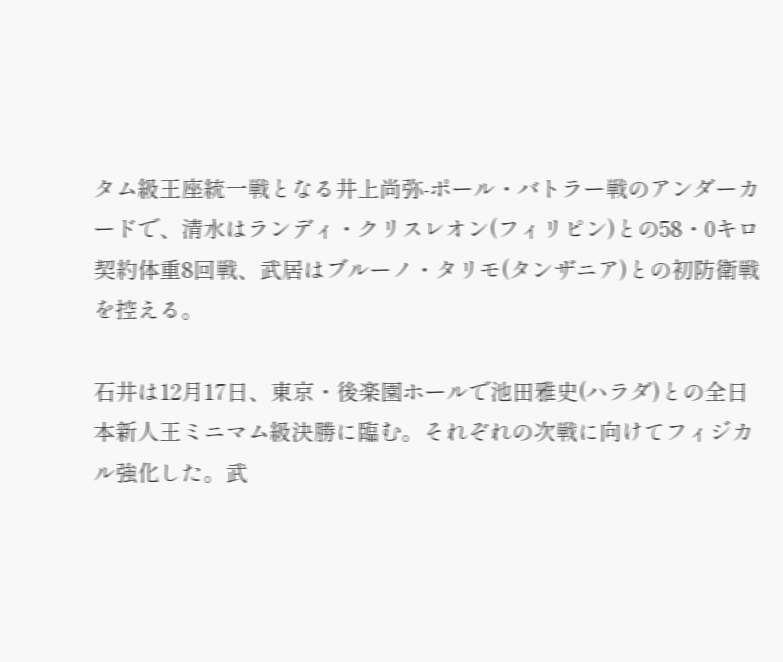タム級王座統一戦となる井上尚弥-ポール・バトラー戦のアンダーカードで、清水はランディ・クリスレオン(フィリピン)との58・0キロ契約体重8回戦、武居はブルーノ・タリモ(タンザニア)との初防衛戦を控える。

石井は12月17日、東京・後楽園ホールで池田雅史(ハラダ)との全日本新人王ミニマム級決勝に臨む。それぞれの次戦に向けてフィジカル強化した。武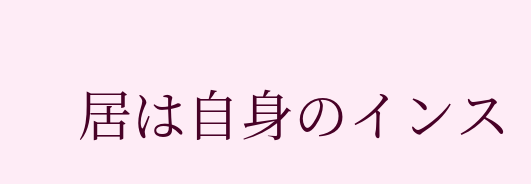居は自身のインス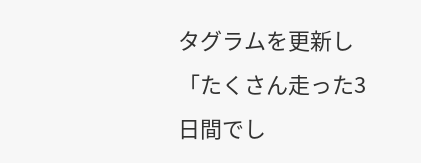タグラムを更新し「たくさん走った3日間でし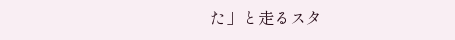た」と走るスタ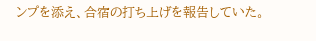ンプを添え、合宿の打ち上げを報告していた。